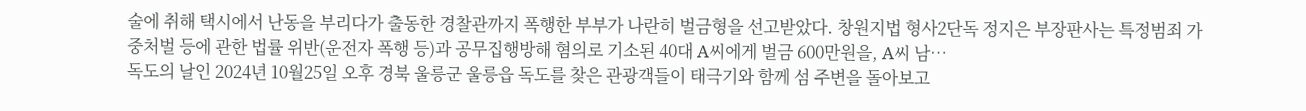술에 취해 택시에서 난동을 부리다가 출동한 경찰관까지 폭행한 부부가 나란히 벌금형을 선고받았다. 창원지법 형사2단독 정지은 부장판사는 특정범죄 가중처벌 등에 관한 법률 위반(운전자 폭행 등)과 공무집행방해 혐의로 기소된 40대 A씨에게 벌금 600만원을, A씨 남…
독도의 날인 2024년 10월25일 오후 경북 울릉군 울릉읍 독도를 찾은 관광객들이 태극기와 함께 섬 주변을 돌아보고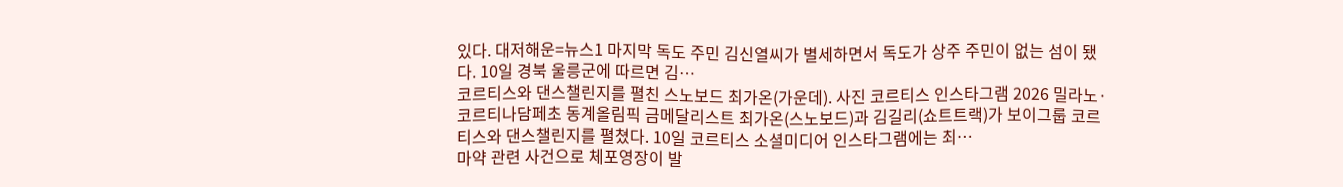있다. 대저해운=뉴스1 마지막 독도 주민 김신열씨가 별세하면서 독도가 상주 주민이 없는 섬이 됐다. 10일 경북 울릉군에 따르면 김…
코르티스와 댄스챌린지를 펼친 스노보드 최가온(가운데). 사진 코르티스 인스타그램 2026 밀라노·코르티나담페초 동계올림픽 금메달리스트 최가온(스노보드)과 김길리(쇼트트랙)가 보이그룹 코르티스와 댄스챌린지를 펼쳤다. 10일 코르티스 소셜미디어 인스타그램에는 최…
마약 관련 사건으로 체포영장이 발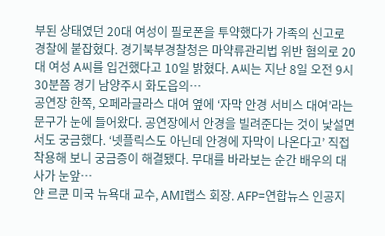부된 상태였던 20대 여성이 필로폰을 투약했다가 가족의 신고로 경찰에 붙잡혔다. 경기북부경찰청은 마약류관리법 위반 혐의로 20대 여성 A씨를 입건했다고 10일 밝혔다. A씨는 지난 8일 오전 9시30분쯤 경기 남양주시 화도읍의…
공연장 한쪽, 오페라글라스 대여 옆에 ‘자막 안경 서비스 대여’라는 문구가 눈에 들어왔다. 공연장에서 안경을 빌려준다는 것이 낯설면서도 궁금했다. ‘넷플릭스도 아닌데 안경에 자막이 나온다고’ 직접 착용해 보니 궁금증이 해결됐다. 무대를 바라보는 순간 배우의 대사가 눈앞…
얀 르쿤 미국 뉴욕대 교수, AMI랩스 회장. AFP=연합뉴스 인공지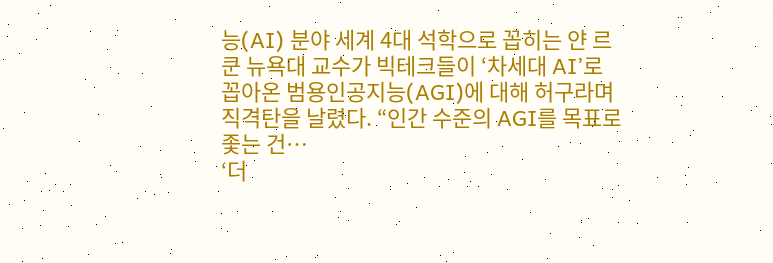능(AI) 분야 세계 4대 석학으로 꼽히는 얀 르쿤 뉴욕대 교수가 빅테크들이 ‘차세대 AI’로 꼽아온 범용인공지능(AGI)에 대해 허구라며 직격탄을 날렸다. “인간 수준의 AGI를 목표로 좇는 건…
‘더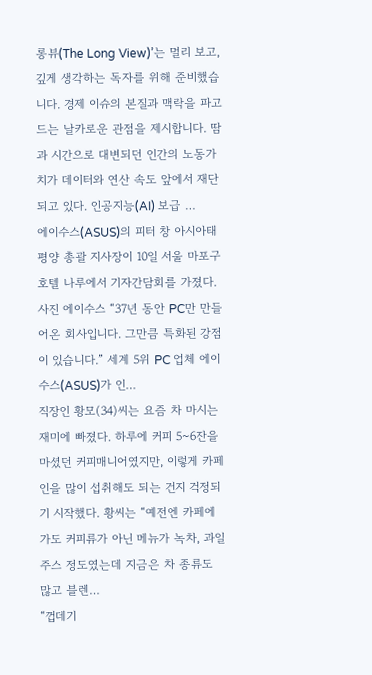롱뷰(The Long View)’는 멀리 보고, 깊게 생각하는 독자를 위해 준비했습니다. 경제 이슈의 본질과 맥락을 파고드는 날카로운 관점을 제시합니다. 땀과 시간으로 대변되던 인간의 노동가치가 데이터와 연산 속도 앞에서 재단되고 있다. 인공지능(AI) 보급 …
에이수스(ASUS)의 피터 창 아시아태평양 총괄 지사장이 10일 서울 마포구 호텔 나루에서 기자간담회를 가졌다. 사진 에이수스 “37년 동안 PC만 만들어온 회사입니다. 그만큼 특화된 강점이 있습니다.” 세계 5위 PC 업체 에이수스(ASUS)가 인…
직장인 황모(34)씨는 요즘 차 마시는 재미에 빠졌다. 하루에 커피 5~6잔을 마셨던 커피매니어였지만, 이렇게 카페인을 많이 섭취해도 되는 건지 걱정되기 시작했다. 황씨는 “예전엔 카페에 가도 커피류가 아닌 메뉴가 녹차, 과일주스 정도였는데 지금은 차 종류도 많고 블렌…
“껍데기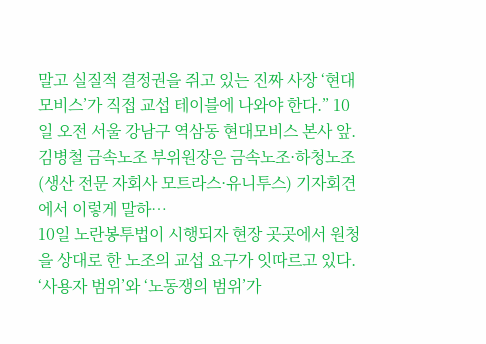말고 실질적 결정권을 쥐고 있는 진짜 사장 ‘현대모비스’가 직접 교섭 테이블에 나와야 한다.” 10일 오전 서울 강남구 역삼동 현대모비스 본사 앞. 김병철 금속노조 부위원장은 금속노조·하청노조(생산 전문 자회사 모트라스·유니투스) 기자회견에서 이렇게 말하…
10일 노란봉투법이 시행되자 현장 곳곳에서 원청을 상대로 한 노조의 교섭 요구가 잇따르고 있다. ‘사용자 범위’와 ‘노동쟁의 범위’가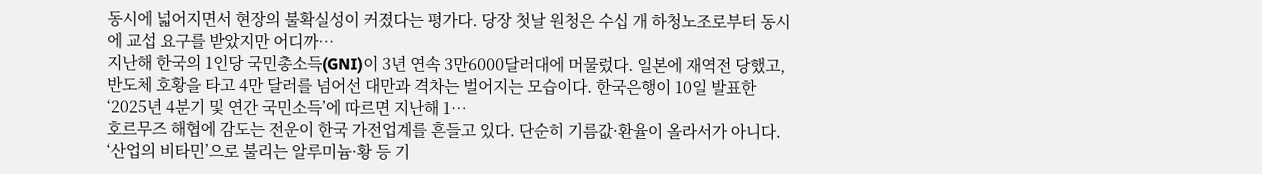동시에 넓어지면서 현장의 불확실성이 커졌다는 평가다. 당장 첫날 원청은 수십 개 하청노조로부터 동시에 교섭 요구를 받았지만 어디까…
지난해 한국의 1인당 국민총소득(GNI)이 3년 연속 3만6000달러대에 머물렀다. 일본에 재역전 당했고, 반도체 호황을 타고 4만 달러를 넘어선 대만과 격차는 벌어지는 모습이다. 한국은행이 10일 발표한 ‘2025년 4분기 및 연간 국민소득’에 따르면 지난해 1…
호르무즈 해협에 감도는 전운이 한국 가전업계를 흔들고 있다. 단순히 기름값·환율이 올라서가 아니다. ‘산업의 비타민’으로 불리는 알루미늄·황 등 기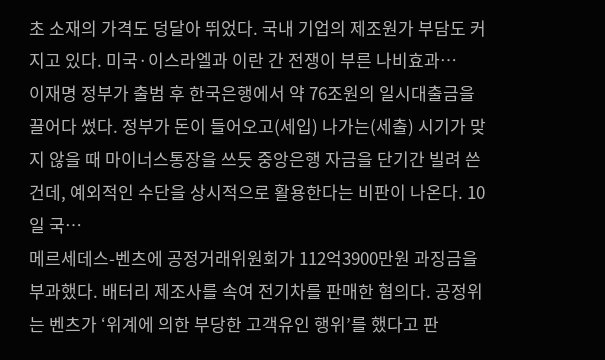초 소재의 가격도 덩달아 뛰었다. 국내 기업의 제조원가 부담도 커지고 있다. 미국·이스라엘과 이란 간 전쟁이 부른 나비효과…
이재명 정부가 출범 후 한국은행에서 약 76조원의 일시대출금을 끌어다 썼다. 정부가 돈이 들어오고(세입) 나가는(세출) 시기가 맞지 않을 때 마이너스통장을 쓰듯 중앙은행 자금을 단기간 빌려 쓴 건데, 예외적인 수단을 상시적으로 활용한다는 비판이 나온다. 10일 국…
메르세데스-벤츠에 공정거래위원회가 112억3900만원 과징금을 부과했다. 배터리 제조사를 속여 전기차를 판매한 혐의다. 공정위는 벤츠가 ‘위계에 의한 부당한 고객유인 행위’를 했다고 판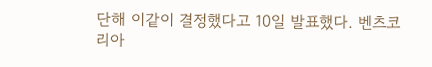단해 이같이 결정했다고 10일 발표했다. 벤츠코리아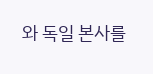와 독일 본사를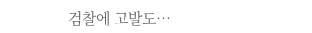검찰에 고발도…